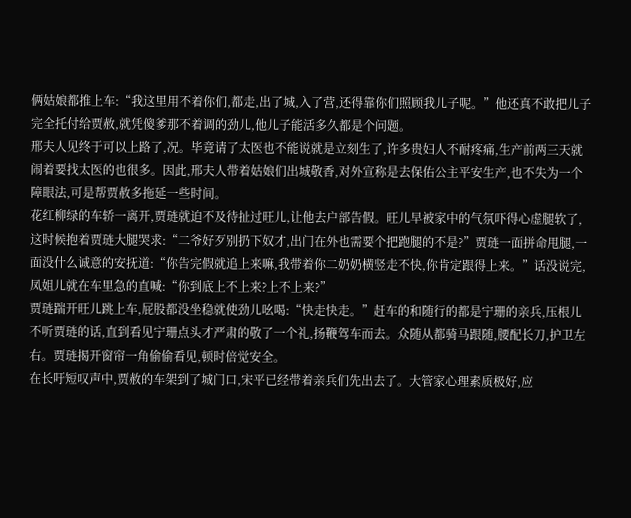俩姑娘都推上车:“我这里用不着你们,都走,出了城,入了营,还得靠你们照顾我儿子呢。”他还真不敢把儿子完全托付给贾赦,就凭傻爹那不着调的劲儿,他儿子能活多久都是个问题。
邢夫人见终于可以上路了,况。毕竟请了太医也不能说就是立刻生了,许多贵妇人不耐疼痛,生产前两三天就闹着要找太医的也很多。因此,邢夫人带着姑娘们出城敬香,对外宣称是去保佑公主平安生产,也不失为一个障眼法,可是帮贾赦多拖延一些时间。
花红柳绿的车轿一离开,贾琏就迫不及待扯过旺儿,让他去户部告假。旺儿早被家中的气氛吓得心虚腿软了,这时候抱着贾琏大腿哭求:“二爷好歹别扔下奴才,出门在外也需要个把跑腿的不是?”贾琏一面拼命甩腿,一面没什么诚意的安抚道:“你告完假就追上来嘛,我带着你二奶奶横竖走不快,你肯定跟得上来。”话没说完,凤姐儿就在车里急的直喊:“你到底上不上来?上不上来?”
贾琏踹开旺儿跳上车,屁股都没坐稳就使劲儿吆喝:“快走快走。”赶车的和随行的都是宁珊的亲兵,压根儿不听贾琏的话,直到看见宁珊点头才严肃的敬了一个礼,扬鞭驾车而去。众随从都骑马跟随,腰配长刀,护卫左右。贾琏揭开窗帘一角偷偷看见,顿时倍觉安全。
在长吁短叹声中,贾赦的车架到了城门口,宋平已经带着亲兵们先出去了。大管家心理素质极好,应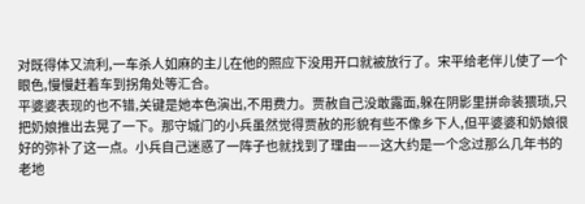对既得体又流利,一车杀人如麻的主儿在他的照应下没用开口就被放行了。宋平给老伴儿使了一个眼色,慢慢赶着车到拐角处等汇合。
平婆婆表现的也不错,关键是她本色演出,不用费力。贾赦自己没敢露面,躲在阴影里拼命装猥琐,只把奶娘推出去晃了一下。那守城门的小兵虽然觉得贾赦的形貌有些不像乡下人,但平婆婆和奶娘很好的弥补了这一点。小兵自己迷惑了一阵子也就找到了理由——这大约是一个念过那么几年书的老地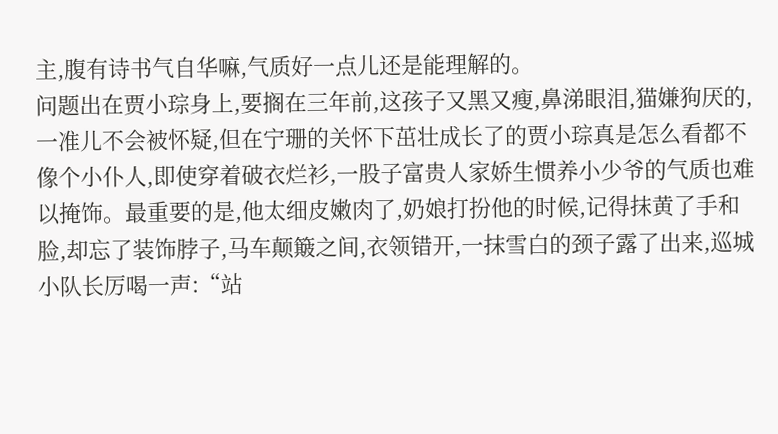主,腹有诗书气自华嘛,气质好一点儿还是能理解的。
问题出在贾小琮身上,要搁在三年前,这孩子又黑又瘦,鼻涕眼泪,猫嫌狗厌的,一准儿不会被怀疑,但在宁珊的关怀下茁壮成长了的贾小琮真是怎么看都不像个小仆人,即使穿着破衣烂衫,一股子富贵人家娇生惯养小少爷的气质也难以掩饰。最重要的是,他太细皮嫩肉了,奶娘打扮他的时候,记得抹黄了手和脸,却忘了装饰脖子,马车颠簸之间,衣领错开,一抹雪白的颈子露了出来,巡城小队长厉喝一声:“站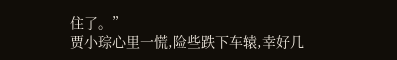住了。”
贾小琮心里一慌,险些跌下车辕,幸好几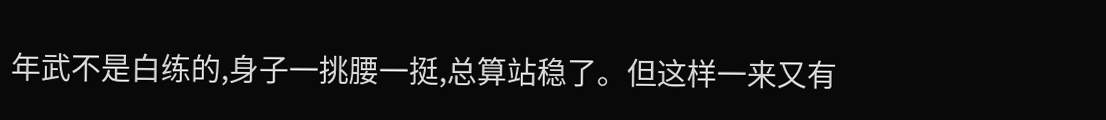年武不是白练的,身子一挑腰一挺,总算站稳了。但这样一来又有